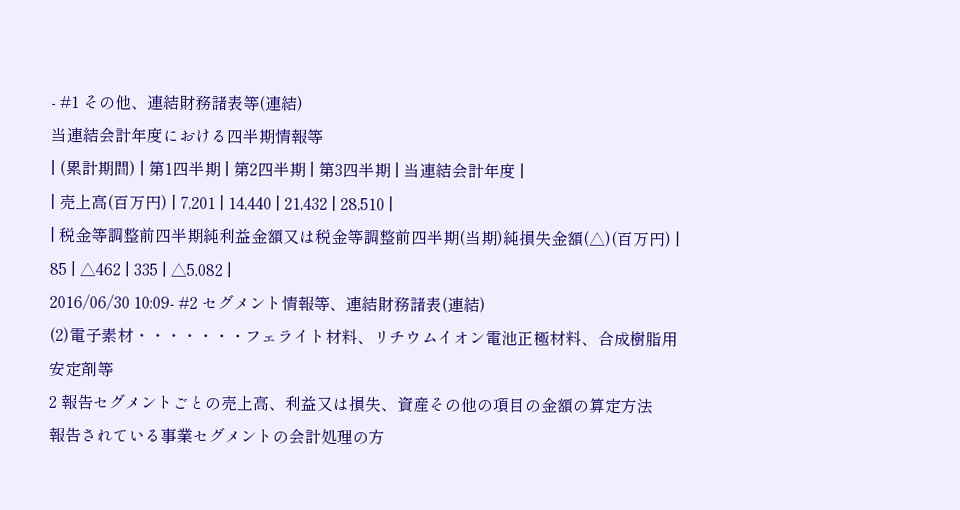- #1 その他、連結財務諸表等(連結)
当連結会計年度における四半期情報等
| (累計期間) | 第1四半期 | 第2四半期 | 第3四半期 | 当連結会計年度 |
| 売上高(百万円) | 7,201 | 14,440 | 21,432 | 28,510 |
| 税金等調整前四半期純利益金額又は税金等調整前四半期(当期)純損失金額(△)(百万円) | 85 | △462 | 335 | △5,082 |
2016/06/30 10:09- #2 セグメント情報等、連結財務諸表(連結)
(2)電子素材・・・・・・・フェライト材料、リチウムイオン電池正極材料、合成樹脂用安定剤等
2 報告セグメントごとの売上高、利益又は損失、資産その他の項目の金額の算定方法
報告されている事業セグメントの会計処理の方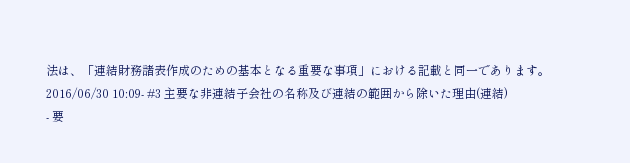法は、「連結財務諸表作成のための基本となる重要な事項」における記載と同一であります。
2016/06/30 10:09- #3 主要な非連結子会社の名称及び連結の範囲から除いた理由(連結)
- 要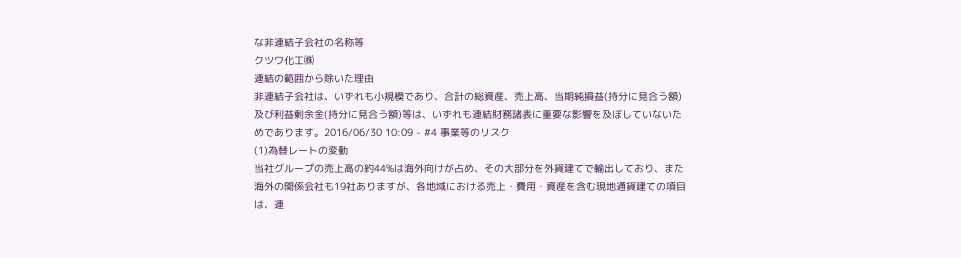な非連結子会社の名称等
クツワ化工㈱
連結の範囲から除いた理由
非連結子会社は、いずれも小規模であり、合計の総資産、売上高、当期純損益(持分に見合う額)及び利益剰余金(持分に見合う額)等は、いずれも連結財務諸表に重要な影響を及ぼしていないためであります。2016/06/30 10:09 - #4 事業等のリスク
(1)為替レートの変動
当社グループの売上高の約44%は海外向けが占め、その大部分を外貨建てで輸出しており、また海外の関係会社も19社ありますが、各地域における売上・費用・資産を含む現地通貨建ての項目は、連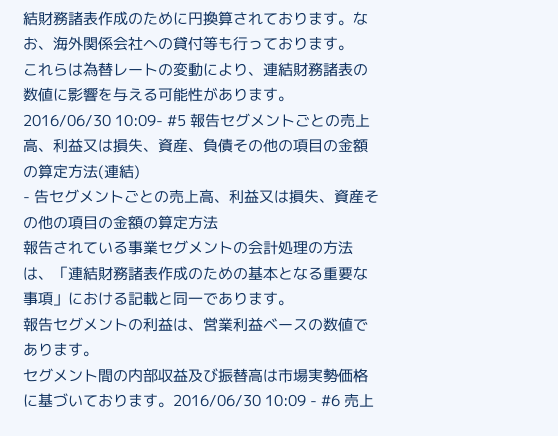結財務諸表作成のために円換算されております。なお、海外関係会社への貸付等も行っております。
これらは為替レートの変動により、連結財務諸表の数値に影響を与える可能性があります。
2016/06/30 10:09- #5 報告セグメントごとの売上高、利益又は損失、資産、負債その他の項目の金額の算定方法(連結)
- 告セグメントごとの売上高、利益又は損失、資産その他の項目の金額の算定方法
報告されている事業セグメントの会計処理の方法は、「連結財務諸表作成のための基本となる重要な事項」における記載と同一であります。
報告セグメントの利益は、営業利益ベースの数値であります。
セグメント間の内部収益及び振替高は市場実勢価格に基づいております。2016/06/30 10:09 - #6 売上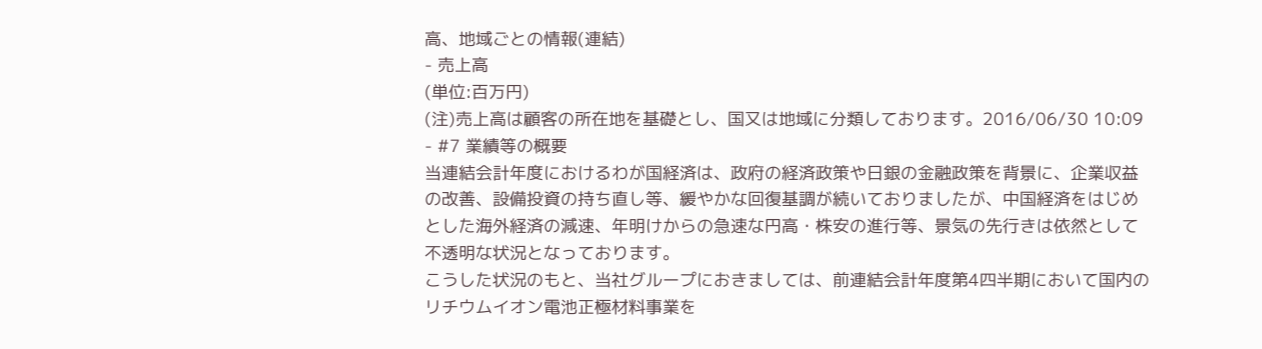高、地域ごとの情報(連結)
- 売上高
(単位:百万円)
(注)売上高は顧客の所在地を基礎とし、国又は地域に分類しております。2016/06/30 10:09 - #7 業績等の概要
当連結会計年度におけるわが国経済は、政府の経済政策や日銀の金融政策を背景に、企業収益の改善、設備投資の持ち直し等、緩やかな回復基調が続いておりましたが、中国経済をはじめとした海外経済の減速、年明けからの急速な円高・株安の進行等、景気の先行きは依然として不透明な状況となっております。
こうした状況のもと、当社グループにおきましては、前連結会計年度第4四半期において国内のリチウムイオン電池正極材料事業を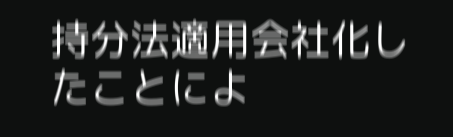持分法適用会社化したことによ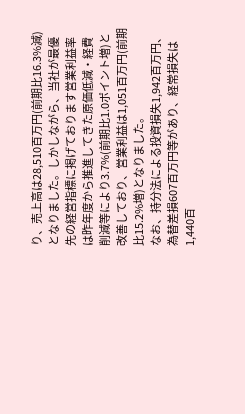り、売上高は28,510百万円(前期比16.3%減)となりました。しかしながら、当社が最優先の経営指標に掲げております営業利益率は昨年度から推進してきた原価低減・経費削減等により3.7%(前期比1.0ポイント増)と改善しており、営業利益は1,051百万円(前期比15.2%増)となりました。
なお、持分法による投資損失1,942百万円、為替差損607百万円等があり、経常損失は1,440百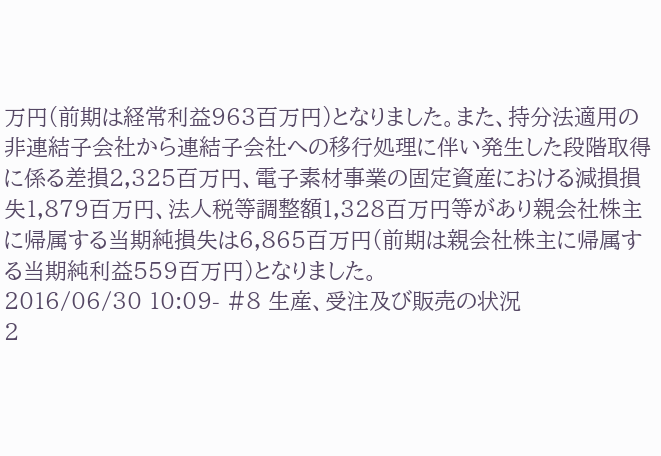万円(前期は経常利益963百万円)となりました。また、持分法適用の非連結子会社から連結子会社への移行処理に伴い発生した段階取得に係る差損2,325百万円、電子素材事業の固定資産における減損損失1,879百万円、法人税等調整額1,328百万円等があり親会社株主に帰属する当期純損失は6,865百万円(前期は親会社株主に帰属する当期純利益559百万円)となりました。
2016/06/30 10:09- #8 生産、受注及び販売の状況
2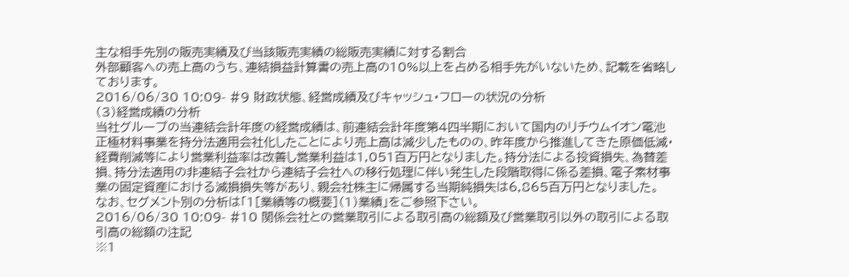主な相手先別の販売実績及び当該販売実績の総販売実績に対する割合
外部顧客への売上高のうち、連結損益計算書の売上高の10%以上を占める相手先がいないため、記載を省略しております。
2016/06/30 10:09- #9 財政状態、経営成績及びキャッシュ・フローの状況の分析
(3)経営成績の分析
当社グループの当連結会計年度の経営成績は、前連結会計年度第4四半期において国内のリチウムイオン電池正極材料事業を持分法適用会社化したことにより売上高は減少したものの、昨年度から推進してきた原価低減・経費削減等により営業利益率は改善し営業利益は1,051百万円となりました。持分法による投資損失、為替差損、持分法適用の非連結子会社から連結子会社への移行処理に伴い発生した段階取得に係る差損、電子素材事業の固定資産における減損損失等があり、親会社株主に帰属する当期純損失は6,865百万円となりました。
なお、セグメント別の分析は「1[業績等の概要](1)業績」をご参照下さい。
2016/06/30 10:09- #10 関係会社との営業取引による取引高の総額及び営業取引以外の取引による取引高の総額の注記
※1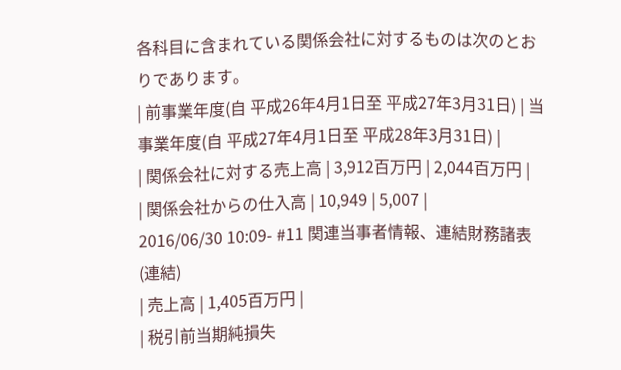各科目に含まれている関係会社に対するものは次のとおりであります。
| 前事業年度(自 平成26年4月1日至 平成27年3月31日) | 当事業年度(自 平成27年4月1日至 平成28年3月31日) |
| 関係会社に対する売上高 | 3,912百万円 | 2,044百万円 |
| 関係会社からの仕入高 | 10,949 | 5,007 |
2016/06/30 10:09- #11 関連当事者情報、連結財務諸表(連結)
| 売上高 | 1,405百万円 |
| 税引前当期純損失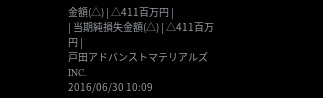金額(△) | △411百万円 |
| 当期純損失金額(△) | △411百万円 |
戸田アドバンストマテリアルズINC.
2016/06/30 10:09